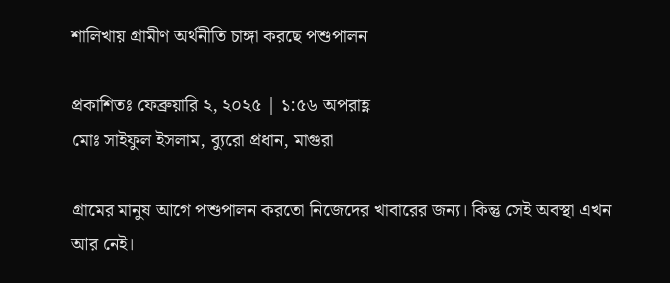শালিখায় গ্রামীণ অর্থনীতি চাঙ্গা করছে পশুপালন

প্রকাশিতঃ ফেব্রুয়ারি ২, ২০২৫ | ১:৫৬ অপরাহ্ণ
মোঃ সাইফুল ইসলাম, ব্যুরো প্রধান, মাগুরা

গ্রামের মানুষ আগে পশুপালন করতো নিজেদের খাবারের জন্য। কিন্তু সেই অবস্থা এখন আর নেই।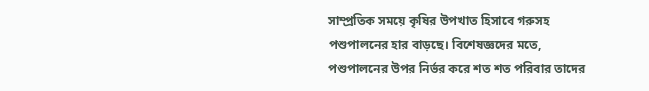সাম্প্রতিক সময়ে কৃষির উপখাত হিসাবে গরুসহ পশুপালনের হার বাড়ছে। বিশেষজ্ঞদের মতে, পশুপালনের উপর নির্ভর করে শত শত পরিবার তাদের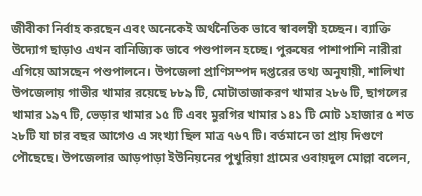জীবীকা নির্বাহ করছেন এবং অনেকেই অর্থনৈতিক ভাবে স্বাবলম্বী হচ্ছেন। ব্যাক্তি উদ্যোগ ছাড়াও এখন বানিজ্যিক ভাবে পশুপালন হচ্ছে। পুরুষের পাশাপাশি নারীরা এগিয়ে আসছেন পশুপালনে। উপজেলা প্রাণিসম্পদ দপ্তরের তথ্য অনুযায়ী, শালিখা উপজেলায় গাভীর খামার রয়েছে ৮৮৯ টি, মোটাতাজাকরণ খামার ২৮৬ টি, ছাগলের খামার ১৯৭ টি, ভেড়ার খামার ১৫ টি এবং মুরগির খামার ১৪১ টি মোট ১হাজার ৫ শত ২৮টি যা চার বছর আগেও এ সংখ্যা ছিল মাত্র ৭৬৭ টি। বর্তমানে তা প্রায় দিগুণে পৌছেছে। উপজেলার আড়পাড়া ইউনিয়নের পুখুরিয়া গ্রামের ওবায়দুল মোল্লা বলেন,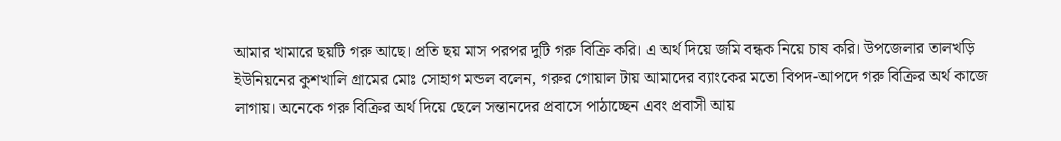আমার খামারে ছয়টি গরু আছে। প্রতি ছয় মাস পরপর দুটি গরু বিক্রি করি। এ অর্থ দিয়ে জমি বন্ধক নিয়ে চাষ করি। উপজেলার তালখড়ি ইউনিয়নের কুশখালি গ্রামের মোঃ সোহাগ মন্ডল বলেন, গরুর গোয়াল টায় আমাদের ব্যাংকের মতো বিপদ-আপদে গরু বিক্রির অর্থ কাজে লাগায়। অনেকে গরু বিক্রির অর্থ দিয়ে ছেলে সন্তানদের প্রবাসে পাঠাচ্ছেন এবং প্রবাসী আয়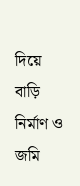দিয়ে বাড়ি নির্মাণ ও জমি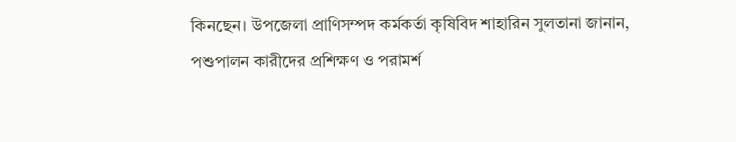কিনছেন। উপজেলা প্রাণিসম্পদ কর্মকর্তা কৃষিবিদ শাহারিন সুলতানা জানান, পশুপালন কারীদের প্রশিক্ষণ ও পরামর্শ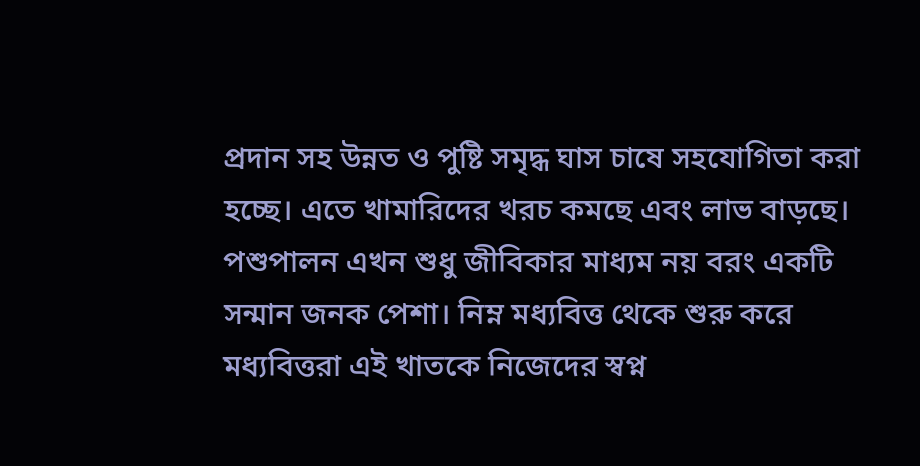প্রদান সহ উন্নত ও পুষ্টি সমৃদ্ধ ঘাস চাষে সহযোগিতা করা হচ্ছে। এতে খামারিদের খরচ কমছে এবং লাভ বাড়ছে। পশুপালন এখন শুধু জীবিকার মাধ্যম নয় বরং একটি সন্মান জনক পেশা। নিম্ন মধ্যবিত্ত থেকে শুরু করে মধ্যবিত্তরা এই খাতকে নিজেদের স্বপ্ন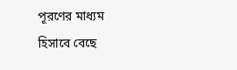পূরণের মাধ্যম হিসাবে বেছে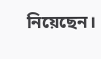নিয়েছেন।